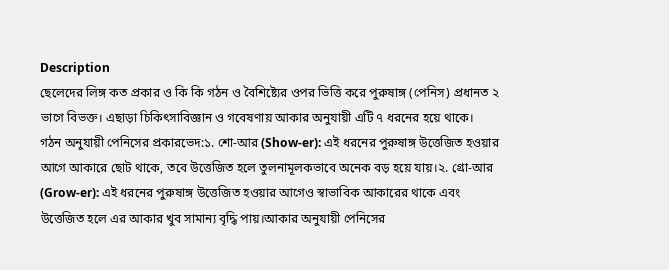Description
ছেলেদের লিঙ্গ কত প্রকার ও কি কি গঠন ও বৈশিষ্ট্যের ওপর ভিত্তি করে পুরুষাঙ্গ (পেনিস) প্রধানত ২ ভাগে বিভক্ত। এছাড়া চিকিৎসাবিজ্ঞান ও গবেষণায় আকার অনুযায়ী এটি ৭ ধরনের হয়ে থাকে।
গঠন অনুযায়ী পেনিসের প্রকারভেদ:১. শো-আর (Show-er): এই ধরনের পুরুষাঙ্গ উত্তেজিত হওয়ার আগে আকারে ছোট থাকে, তবে উত্তেজিত হলে তুলনামূলকভাবে অনেক বড় হয়ে যায়।২. গ্রো-আর (Grow-er): এই ধরনের পুরুষাঙ্গ উত্তেজিত হওয়ার আগেও স্বাভাবিক আকারের থাকে এবং উত্তেজিত হলে এর আকার খুব সামান্য বৃদ্ধি পায়।আকার অনুযায়ী পেনিসের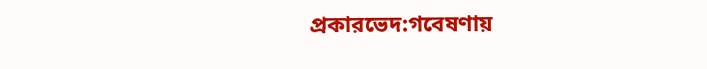প্রকারভেদ:গবেষণায়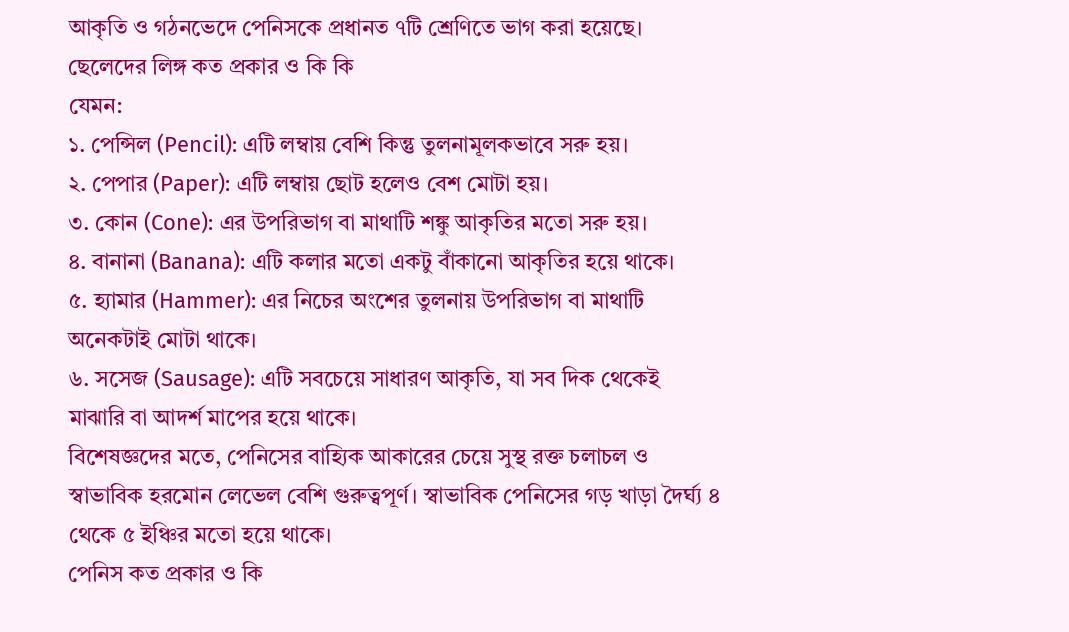আকৃতি ও গঠনভেদে পেনিসকে প্রধানত ৭টি শ্রেণিতে ভাগ করা হয়েছে।
ছেলেদের লিঙ্গ কত প্রকার ও কি কি
যেমন:
১. পেন্সিল (Pencil): এটি লম্বায় বেশি কিন্তু তুলনামূলকভাবে সরু হয়।
২. পেপার (Paper): এটি লম্বায় ছোট হলেও বেশ মোটা হয়।
৩. কোন (Cone): এর উপরিভাগ বা মাথাটি শঙ্কু আকৃতির মতো সরু হয়।
৪. বানানা (Banana): এটি কলার মতো একটু বাঁকানো আকৃতির হয়ে থাকে।
৫. হ্যামার (Hammer): এর নিচের অংশের তুলনায় উপরিভাগ বা মাথাটি অনেকটাই মোটা থাকে।
৬. সসেজ (Sausage): এটি সবচেয়ে সাধারণ আকৃতি, যা সব দিক থেকেই মাঝারি বা আদর্শ মাপের হয়ে থাকে।
বিশেষজ্ঞদের মতে, পেনিসের বাহ্যিক আকারের চেয়ে সুস্থ রক্ত চলাচল ও স্বাভাবিক হরমোন লেভেল বেশি গুরুত্বপূর্ণ। স্বাভাবিক পেনিসের গড় খাড়া দৈর্ঘ্য ৪ থেকে ৫ ইঞ্চির মতো হয়ে থাকে।
পেনিস কত প্রকার ও কি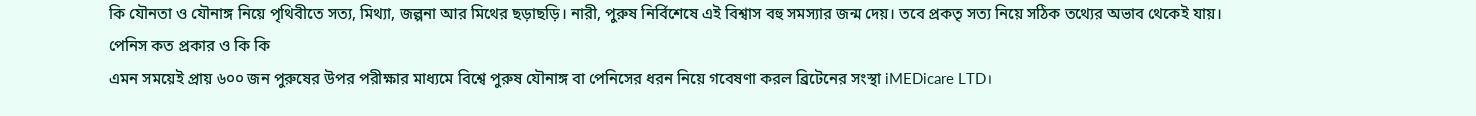কি যৌনতা ও যৌনাঙ্গ নিয়ে পৃথিবীতে সত্য, মিথ্যা, জল্পনা আর মিথের ছড়াছড়ি। নারী, পুরুষ নির্বিশেষে এই বিশ্বাস বহু সমস্যার জন্ম দেয়। তবে প্রকতৃ সত্য নিয়ে সঠিক তথ্যের অভাব থেকেই যায়।
পেনিস কত প্রকার ও কি কি
এমন সময়েই প্রায় ৬০০ জন পুরুষের উপর পরীক্ষার মাধ্যমে বিশ্বে পুরুষ যৌনাঙ্গ বা পেনিসের ধরন নিয়ে গবেষণা করল ব্রিটেনের সংস্থা iMEDicare LTD।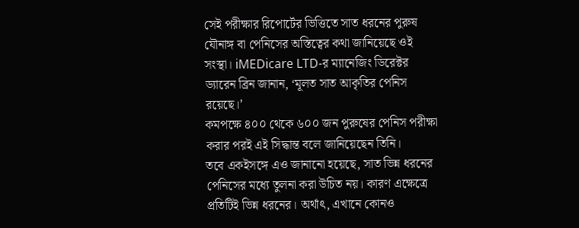সেই পরীক্ষার রিপোর্টের ভিত্তিতে সাত ধরনের পুরুষ যৌনাঙ্গ বা পেনিসের অস্তিত্বের কথা জানিয়েছে ওই সংস্থা। iMEDicare LTD-র ম্যানেজিং ডিরেক্টর ড্যারেন ব্রিন জানান, ‘মূলত সাত আকৃতির পেনিস রয়েছে।’
কমপক্ষে ৪০০ থেকে ৬০০ জন পুরুষের পেনিস পরীক্ষা করার পরই এই সিদ্ধান্ত বলে জানিয়েছেন তিনি।
তবে একইসঙ্গে এও জানানো হয়েছে, সাত ভিন্ন ধরনের পেনিসের মধ্যে তুলনা করা উচিত নয়। কারণ এক্ষেত্রে প্রতিটিই ভিন্ন ধরনের। অর্থাৎ, এখানে কোনও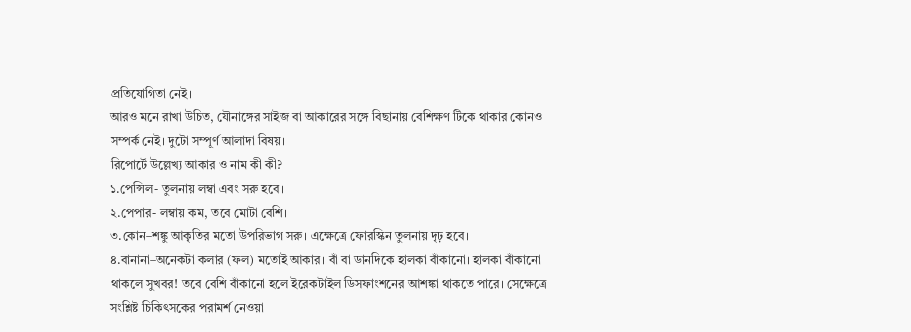প্রতিযোগিতা নেই।
আরও মনে রাখা উচিত, যৌনাঙ্গের সাইজ বা আকারের সঙ্গে বিছানায় বেশিক্ষণ টিকে থাকার কোনও সম্পর্ক নেই। দুটো সম্পূর্ণ আলাদা বিষয়।
রিপোর্টে উল্লেখ্য আকার ও নাম কী কী?
১.পেন্সিল- তুলনায় লম্বা এবং সরু হবে।
২.পেপার- লম্বায় কম, তবে মোটা বেশি।
৩.কোন–শঙ্কু আকৃতির মতো উপরিভাগ সরু। এক্ষেত্রে ফোরস্কিন তুলনায় দৃঢ় হবে।
৪.বানানা–অনেকটা কলার (ফল) মতোই আকার। বাঁ বা ডানদিকে হালকা বাঁকানো। হালকা বাঁকানো থাকলে সুখবর! তবে বেশি বাঁকানো হলে ইরেকটাইল ডিসফাংশনের আশঙ্কা থাকতে পারে। সেক্ষেত্রে সংশ্লিষ্ট চিকিৎসকের পরামর্শ নেওয়া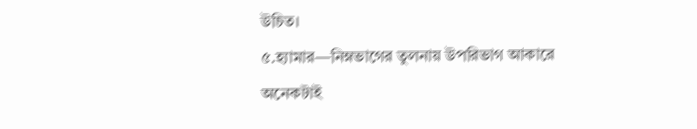উচিত।
৫.হ্যামার—নিম্নভাগের তুলনায় উপরিভাগ আকারে অনেকটাই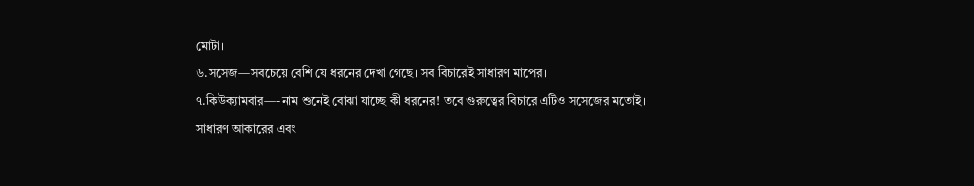মোটা।
৬.সসেজ—সবচেয়ে বেশি যে ধরনের দেখা গেছে। সব বিচারেই সাধারণ মাপের।
৭.কিউক্যামবার—-নাম শুনেই বোঝা যাচ্ছে কী ধরনের! তবে গুরুত্বের বিচারে এটিও সসেজের মতোই। সাধারণ আকারের এবং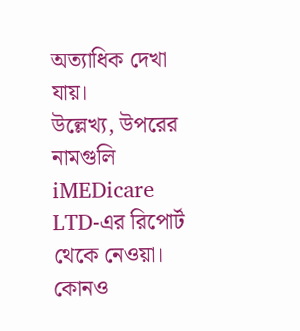অত্যাধিক দেখা যায়।
উল্লেখ্য, উপরের নামগুলি iMEDicare LTD-এর রিপোর্ট থেকে নেওয়া। কোনও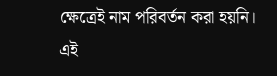ক্ষেত্রেই নাম পরিবর্তন করা হয়নি।
এই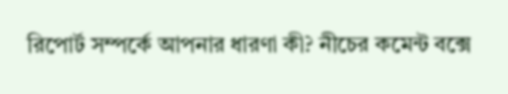রিপোর্ট সম্পর্কে আপনার ধারণা কী? নীচের কমেন্ট বক্সে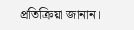প্রতিক্রিয়া জানান।